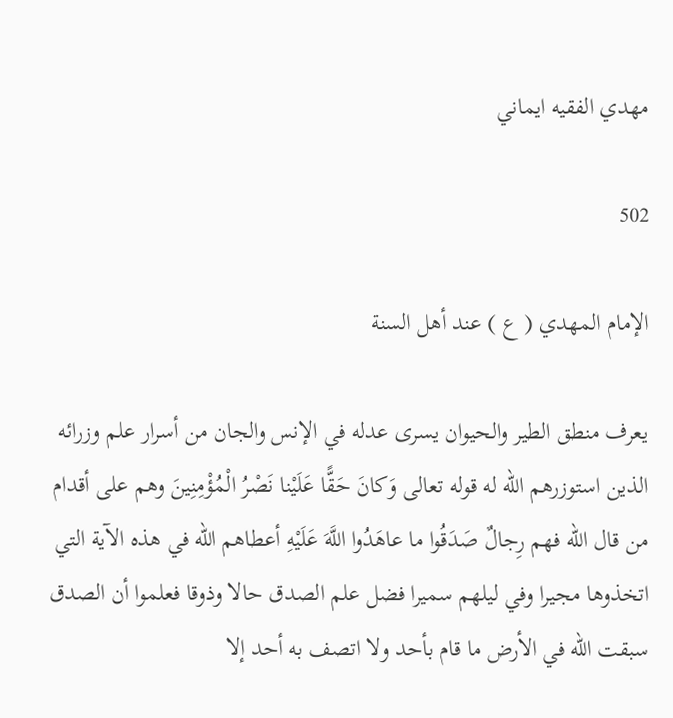مهدي الفقيه ايماني

502

الإمام المهدي ( ع ) عند أهل السنة

يعرف منطق الطير والحيوان يسرى عدله في الإنس والجان من أسرار علم وزرائه الذين استوزرهم اللّه له قوله تعالى وَكانَ حَقًّا عَلَيْنا نَصْرُ الْمُؤْمِنِينَ وهم على أقدام من قال اللّه فهم رِجالٌ صَدَقُوا ما عاهَدُوا اللَّهَ عَلَيْهِ أعطاهم اللّه في هذه الآية التي اتخذوها مجيرا وفي ليلهم سميرا فضل علم الصدق حالا وذوقا فعلموا أن الصدق سبقت اللّه في الأرض ما قام بأحد ولا اتصف به أحد إلا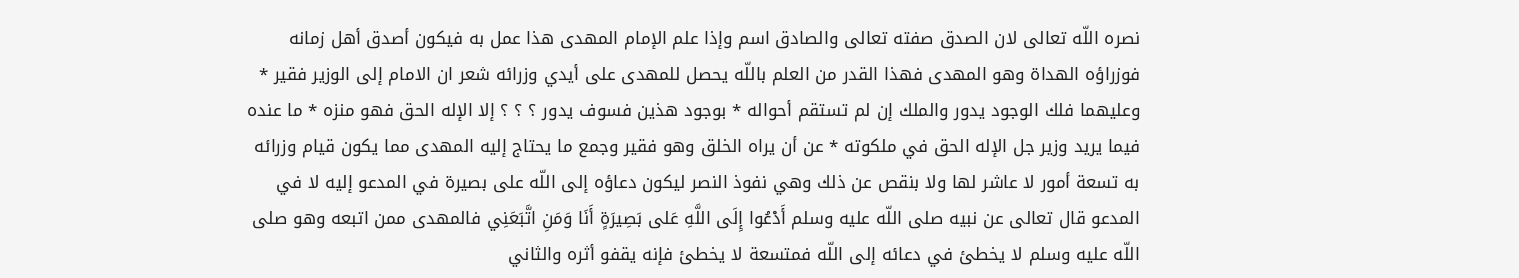نصره اللّه تعالى لان الصدق صفته تعالى والصادق اسم وإذا علم الإمام المهدى هذا عمل به فيكون أصدق أهل زمانه فوزراؤه الهداة وهو المهدى فهذا القدر من العلم باللّه يحصل للمهدى على أيدي وزرائه شعر ان الامام إلى الوزير فقير * وعليهما فلك الوجود يدور والملك إن لم تستقم أحواله * بوجود هذين فسوف يدور ؟ ؟ ؟ إلا الإله الحق فهو منزه * ما عنده فيما يريد وزير جل الإله الحق في ملكوته * عن أن يراه الخلق وهو فقير وجمع ما يحتاج إليه المهدى مما يكون قيام وزرائه به تسعة أمور لا عاشر لها ولا بنقص عن ذلك وهي نفوذ النصر ليكون دعاؤه إلى اللّه على بصيرة في المدعو إليه لا في المدعو قال تعالى عن نبيه صلى اللّه عليه وسلم أَدْعُوا إِلَى اللَّهِ عَلى بَصِيرَةٍ أَنَا وَمَنِ اتَّبَعَنِي فالمهدى ممن اتبعه وهو صلى اللّه عليه وسلم لا يخطئ في دعائه إلى اللّه فمتسعة لا يخطئ فإنه يقفو أثره والثاني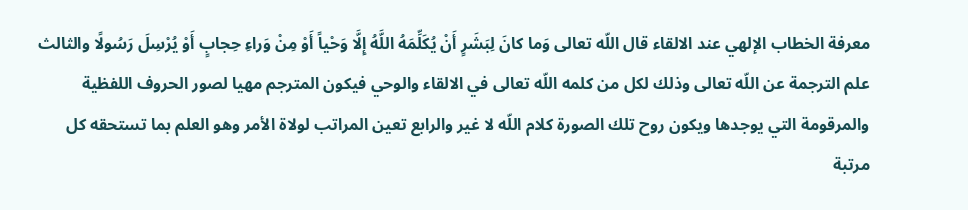معرفة الخطاب الإلهي عند الالقاء قال اللّه تعالى وَما كانَ لِبَشَرٍ أَنْ يُكَلِّمَهُ اللَّهُ إِلَّا وَحْياً أَوْ مِنْ وَراءِ حِجابٍ أَوْ يُرْسِلَ رَسُولًا والثالث علم الترجمة عن اللّه تعالى وذلك لكل من كلمه اللّه تعالى في الالقاء والوحي فيكون المترجم مهيا لصور الحروف اللفظية والمرقومة التي يوجدها ويكون روح تلك الصورة كلام اللّه لا غير والرابع تعين المراتب لولاة الأمر وهو العلم بما تستحقه كل مرتبة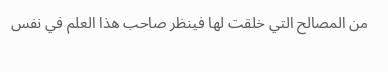من المصالح التي خلقت لها فينظر صاحب هذا العلم في نفس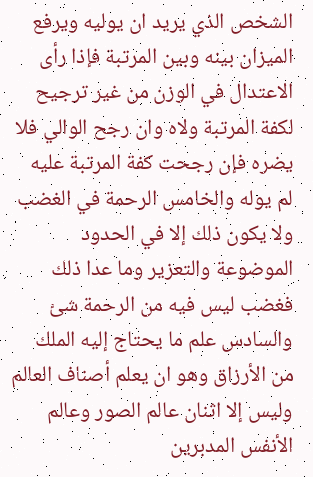الشخص الذي يريد ان يوليه ويرفع الميزان بينه وبين المرتبة فإذا رأى الاعتدال في الوزن من غير ترجيح لكفة المرتبة ولاه وان رجح الوالي فلا يضره فإن رجحت كفة المرتبة عليه لم يوله والخامس الرحمة في الغضب ولا يكون ذلك إلا في الحدود الموضوعة والتعزير وما عدا ذلك فغضب ليس فيه من الرحمة شئ والسادس علم ما يحتاج إليه الملك من الأرزاق وهو ان يعلم أصناف العالم وليس إلا اثنان عالم الصور وعالم الأنفس المدبرين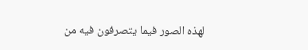لهذه الصور فيما يتصرفون فيه من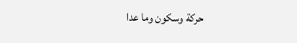حركة وسكون وما عدا